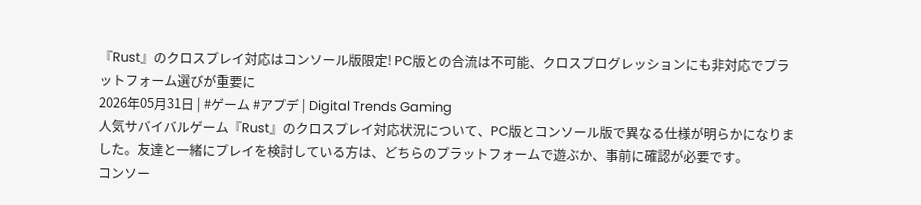『Rust』のクロスプレイ対応はコンソール版限定! PC版との合流は不可能、クロスプログレッションにも非対応でプラットフォーム選びが重要に
2026年05月31日 | #ゲーム #アプデ | Digital Trends Gaming
人気サバイバルゲーム『Rust』のクロスプレイ対応状況について、PC版とコンソール版で異なる仕様が明らかになりました。友達と一緒にプレイを検討している方は、どちらのプラットフォームで遊ぶか、事前に確認が必要です。
コンソー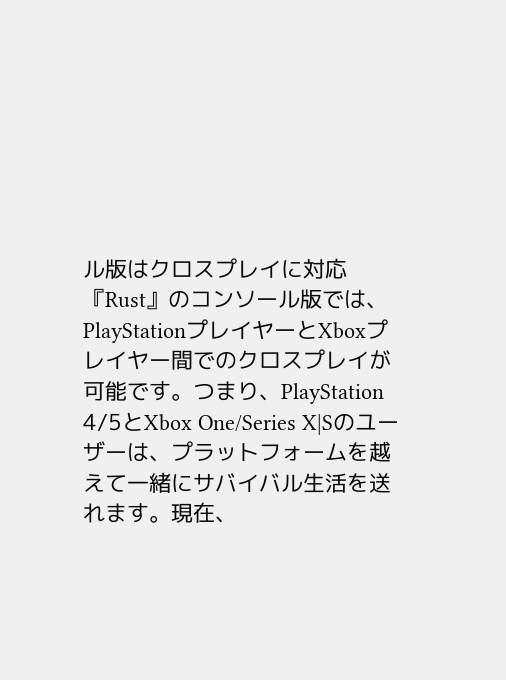ル版はクロスプレイに対応
『Rust』のコンソール版では、PlayStationプレイヤーとXboxプレイヤー間でのクロスプレイが可能です。つまり、PlayStation 4/5とXbox One/Series X|Sのユーザーは、プラットフォームを越えて一緒にサバイバル生活を送れます。現在、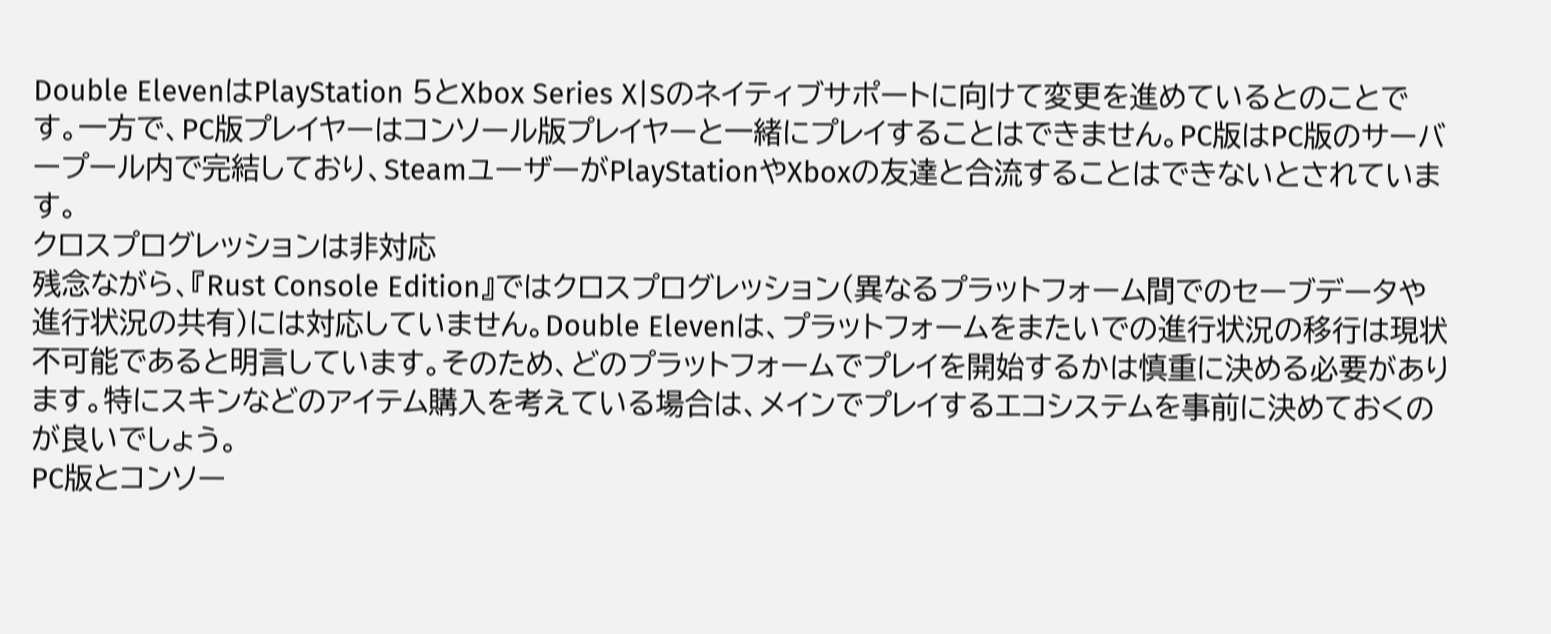Double ElevenはPlayStation 5とXbox Series X|Sのネイティブサポートに向けて変更を進めているとのことです。一方で、PC版プレイヤーはコンソール版プレイヤーと一緒にプレイすることはできません。PC版はPC版のサーバープール内で完結しており、SteamユーザーがPlayStationやXboxの友達と合流することはできないとされています。
クロスプログレッションは非対応
残念ながら、『Rust Console Edition』ではクロスプログレッション(異なるプラットフォーム間でのセーブデータや進行状況の共有)には対応していません。Double Elevenは、プラットフォームをまたいでの進行状況の移行は現状不可能であると明言しています。そのため、どのプラットフォームでプレイを開始するかは慎重に決める必要があります。特にスキンなどのアイテム購入を考えている場合は、メインでプレイするエコシステムを事前に決めておくのが良いでしょう。
PC版とコンソー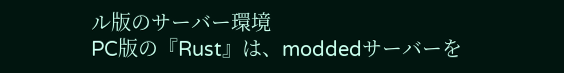ル版のサーバー環境
PC版の『Rust』は、moddedサーバーを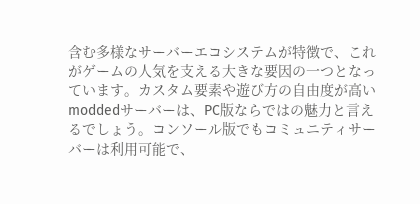含む多様なサーバーエコシステムが特徴で、これがゲームの人気を支える大きな要因の一つとなっています。カスタム要素や遊び方の自由度が高いmoddedサーバーは、PC版ならではの魅力と言えるでしょう。コンソール版でもコミュニティサーバーは利用可能で、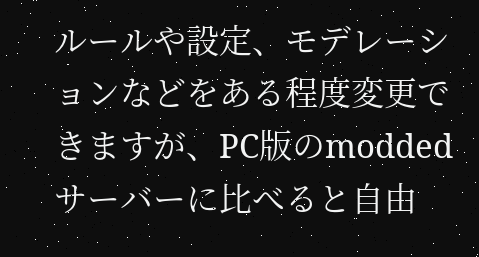ルールや設定、モデレーションなどをある程度変更できますが、PC版のmoddedサーバーに比べると自由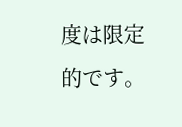度は限定的です。